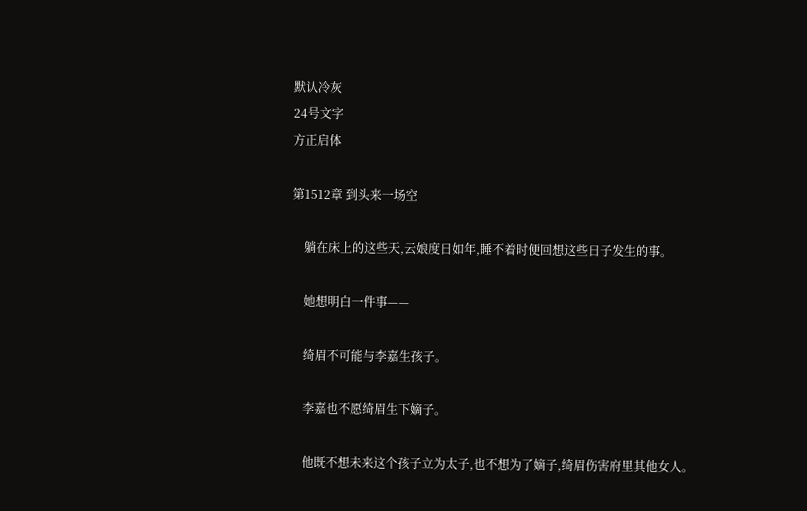默认冷灰
24号文字
方正启体

第1512章 到头来一场空

    躺在床上的这些天,云娘度日如年,睡不着时便回想这些日子发生的事。

    她想明白一件事——

    绮眉不可能与李嘉生孩子。

    李嘉也不愿绮眉生下嫡子。

    他既不想未来这个孩子立为太子,也不想为了嫡子,绮眉伤害府里其他女人。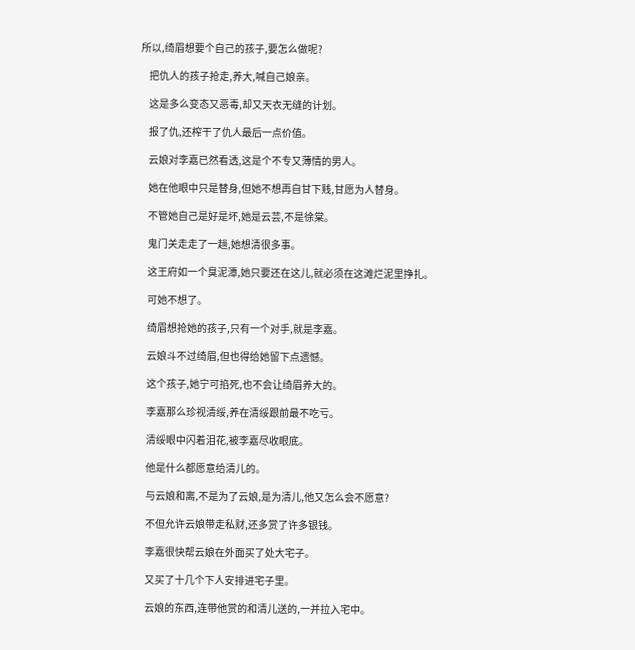所以,绮眉想要个自己的孩子,要怎么做呢?

    把仇人的孩子抢走,养大,喊自己娘亲。

    这是多么变态又恶毒,却又天衣无缝的计划。

    报了仇,还榨干了仇人最后一点价值。

    云娘对李嘉已然看透,这是个不专又薄情的男人。

    她在他眼中只是替身,但她不想再自甘下贱,甘愿为人替身。

    不管她自己是好是坏,她是云芸,不是徐棠。

    鬼门关走走了一趟,她想清很多事。

    这王府如一个臭泥潭,她只要还在这儿,就必须在这滩烂泥里挣扎。

    可她不想了。

    绮眉想抢她的孩子,只有一个对手,就是李嘉。

    云娘斗不过绮眉,但也得给她留下点遗憾。

    这个孩子,她宁可掐死,也不会让绮眉养大的。

    李嘉那么珍视清绥,养在清绥跟前最不吃亏。

    清绥眼中闪着泪花,被李嘉尽收眼底。

    他是什么都愿意给清儿的。

    与云娘和离,不是为了云娘,是为清儿,他又怎么会不愿意?

    不但允许云娘带走私财,还多赏了许多银钱。

    李嘉很快帮云娘在外面买了处大宅子。

    又买了十几个下人安排进宅子里。

    云娘的东西,连带他赏的和清儿送的,一并拉入宅中。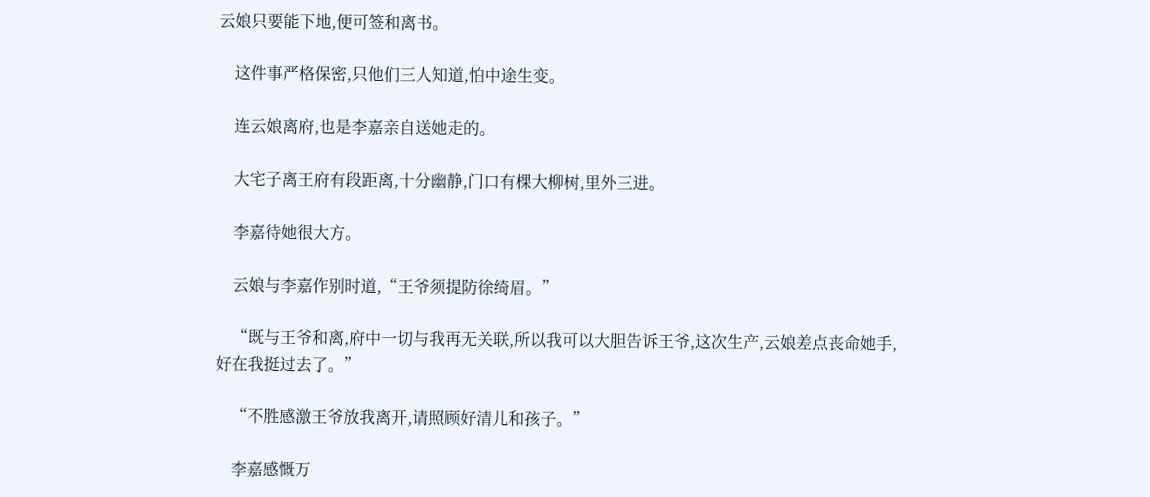云娘只要能下地,便可签和离书。

    这件事严格保密,只他们三人知道,怕中途生变。

    连云娘离府,也是李嘉亲自送她走的。

    大宅子离王府有段距离,十分幽静,门口有棵大柳树,里外三进。

    李嘉待她很大方。

    云娘与李嘉作别时道,“王爷须提防徐绮眉。”

    “既与王爷和离,府中一切与我再无关联,所以我可以大胆告诉王爷,这次生产,云娘差点丧命她手,好在我挺过去了。”

    “不胜感激王爷放我离开,请照顾好清儿和孩子。”

    李嘉感慨万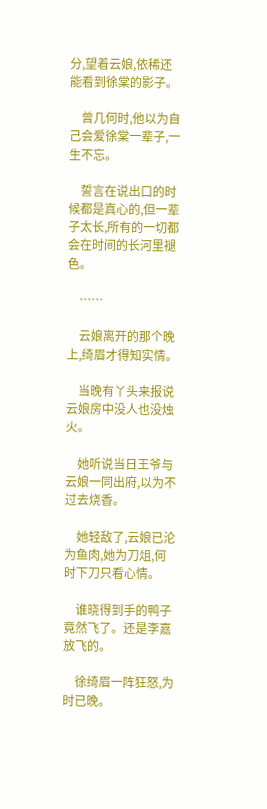分,望着云娘,依稀还能看到徐棠的影子。

    曾几何时,他以为自己会爱徐棠一辈子,一生不忘。

    誓言在说出口的时候都是真心的,但一辈子太长,所有的一切都会在时间的长河里褪色。

    ……

    云娘离开的那个晚上,绮眉才得知实情。

    当晚有丫头来报说云娘房中没人也没烛火。

    她听说当日王爷与云娘一同出府,以为不过去烧香。

    她轻敌了,云娘已沦为鱼肉,她为刀俎,何时下刀只看心情。

    谁晓得到手的鸭子竟然飞了。还是李嘉放飞的。

    徐绮眉一阵狂怒,为时已晚。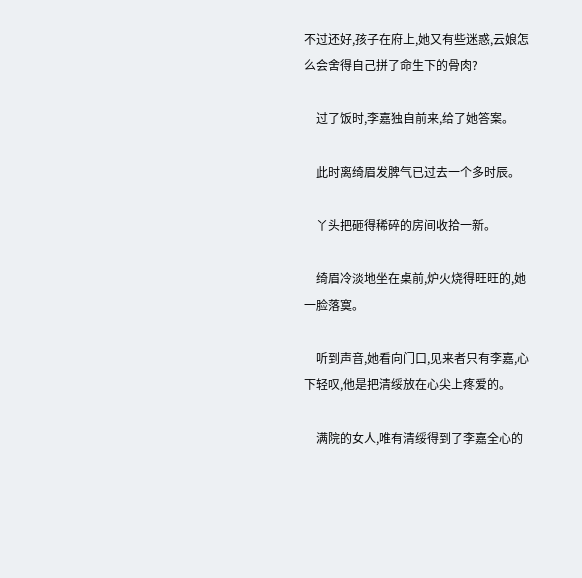不过还好,孩子在府上,她又有些迷惑,云娘怎么会舍得自己拼了命生下的骨肉?

    过了饭时,李嘉独自前来,给了她答案。

    此时离绮眉发脾气已过去一个多时辰。

    丫头把砸得稀碎的房间收拾一新。

    绮眉冷淡地坐在桌前,炉火烧得旺旺的,她一脸落寞。

    听到声音,她看向门口,见来者只有李嘉,心下轻叹,他是把清绥放在心尖上疼爱的。

    满院的女人,唯有清绥得到了李嘉全心的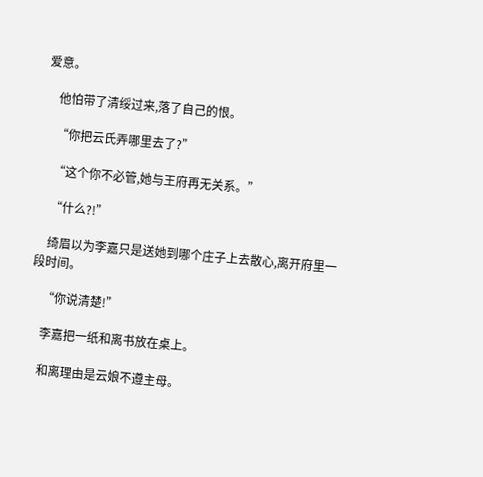爱意。

    他怕带了清绥过来,落了自己的恨。

    “你把云氏弄哪里去了?”

    “这个你不必管,她与王府再无关系。”

    “什么?!”

    绮眉以为李嘉只是送她到哪个庄子上去散心,离开府里一段时间。

    “你说清楚!”

    李嘉把一纸和离书放在桌上。

    和离理由是云娘不遵主母。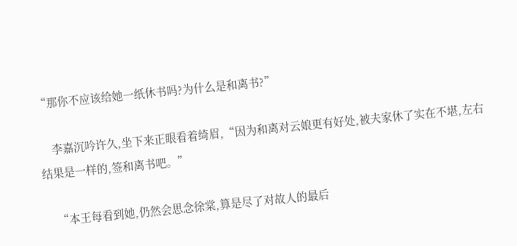“那你不应该给她一纸休书吗?为什么是和离书?”

    李嘉沉吟许久,坐下来正眼看着绮眉,“因为和离对云娘更有好处,被夫家休了实在不堪,左右结果是一样的,签和离书吧。”

    “本王每看到她,仍然会思念徐棠,算是尽了对故人的最后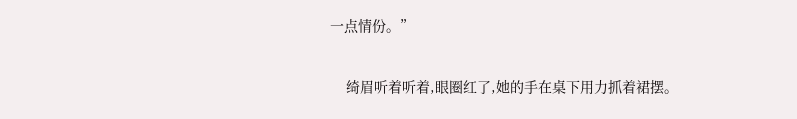一点情份。”

    绮眉听着听着,眼圈红了,她的手在桌下用力抓着裙摆。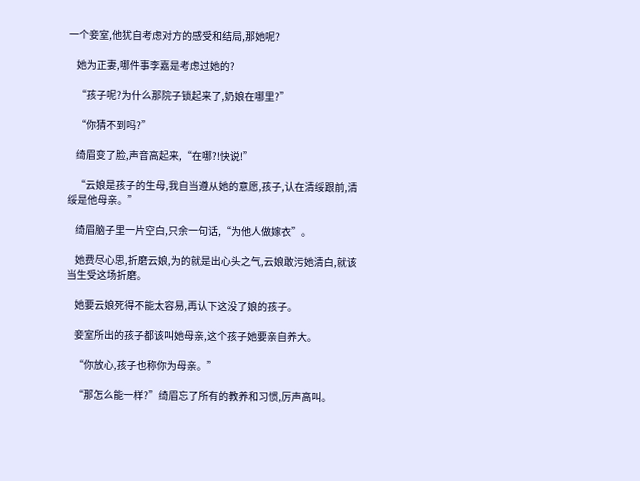一个妾室,他犹自考虑对方的感受和结局,那她呢?

    她为正妻,哪件事李嘉是考虑过她的?

    “孩子呢?为什么那院子锁起来了,奶娘在哪里?”

    “你猜不到吗?”

    绮眉变了脸,声音高起来,“在哪?!快说!”

    “云娘是孩子的生母,我自当遵从她的意愿,孩子,认在清绥跟前,清绥是他母亲。”

    绮眉脑子里一片空白,只余一句话,“为他人做嫁衣”。

    她费尽心思,折磨云娘,为的就是出心头之气,云娘敢污她清白,就该当生受这场折磨。

    她要云娘死得不能太容易,再认下这没了娘的孩子。

    妾室所出的孩子都该叫她母亲,这个孩子她要亲自养大。

    “你放心,孩子也称你为母亲。”

    “那怎么能一样?”绮眉忘了所有的教养和习惯,厉声高叫。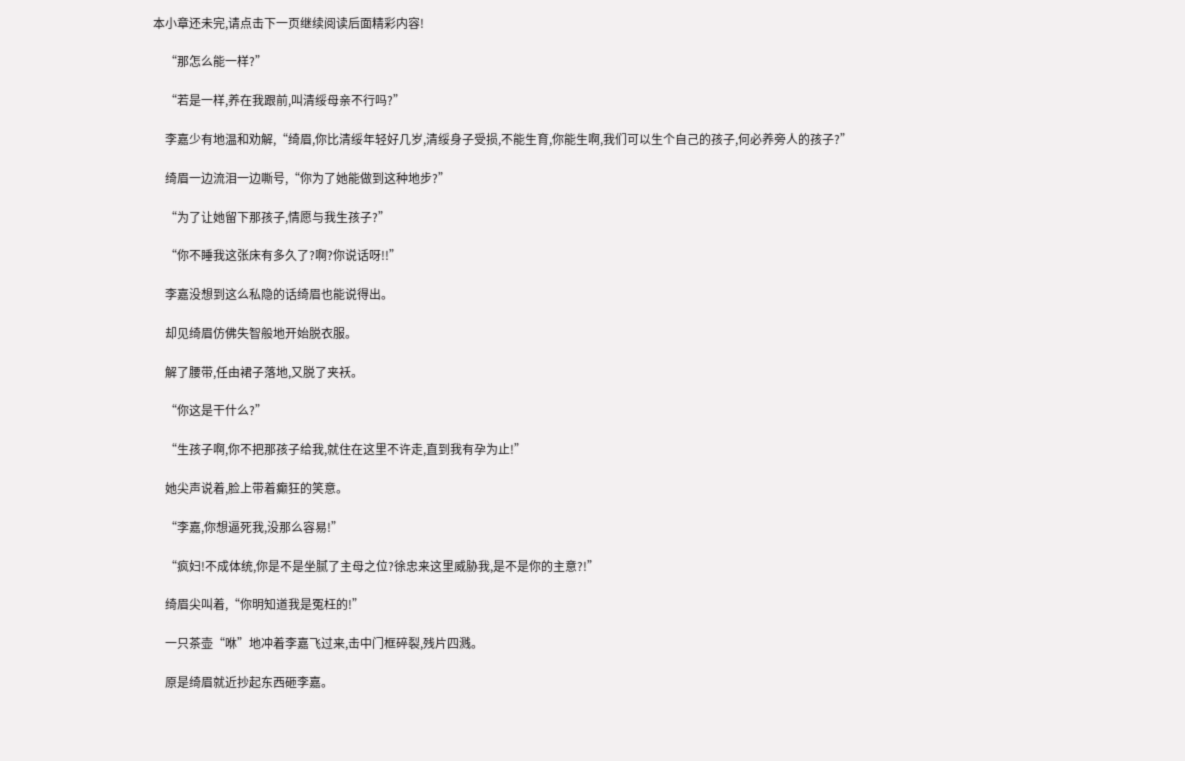本小章还未完,请点击下一页继续阅读后面精彩内容!

    “那怎么能一样?”

    “若是一样,养在我跟前,叫清绥母亲不行吗?”

    李嘉少有地温和劝解,“绮眉,你比清绥年轻好几岁,清绥身子受损,不能生育,你能生啊,我们可以生个自己的孩子,何必养旁人的孩子?”

    绮眉一边流泪一边嘶号,“你为了她能做到这种地步?”

    “为了让她留下那孩子,情愿与我生孩子?”

    “你不睡我这张床有多久了?啊?你说话呀!!”

    李嘉没想到这么私隐的话绮眉也能说得出。

    却见绮眉仿佛失智般地开始脱衣服。

    解了腰带,任由裙子落地,又脱了夹袄。

    “你这是干什么?”

    “生孩子啊,你不把那孩子给我,就住在这里不许走,直到我有孕为止!”

    她尖声说着,脸上带着癫狂的笑意。

    “李嘉,你想逼死我,没那么容易!”

    “疯妇!不成体统,你是不是坐腻了主母之位?徐忠来这里威胁我,是不是你的主意?!”

    绮眉尖叫着,“你明知道我是冤枉的!”

    一只茶壶“咻”地冲着李嘉飞过来,击中门框碎裂,残片四溅。

    原是绮眉就近抄起东西砸李嘉。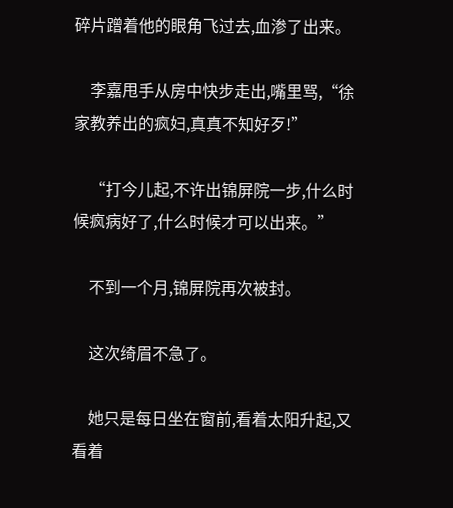碎片蹭着他的眼角飞过去,血渗了出来。

    李嘉甩手从房中快步走出,嘴里骂,“徐家教养出的疯妇,真真不知好歹!”

    “打今儿起,不许出锦屏院一步,什么时候疯病好了,什么时候才可以出来。”

    不到一个月,锦屏院再次被封。

    这次绮眉不急了。

    她只是每日坐在窗前,看着太阳升起,又看着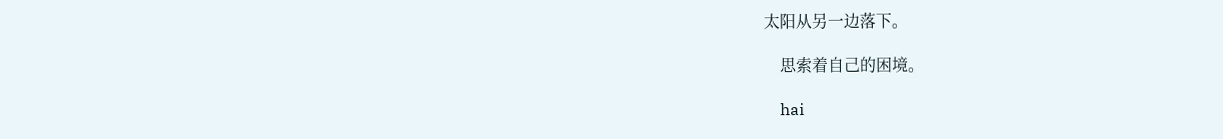太阳从另一边落下。

    思索着自己的困境。

    hai